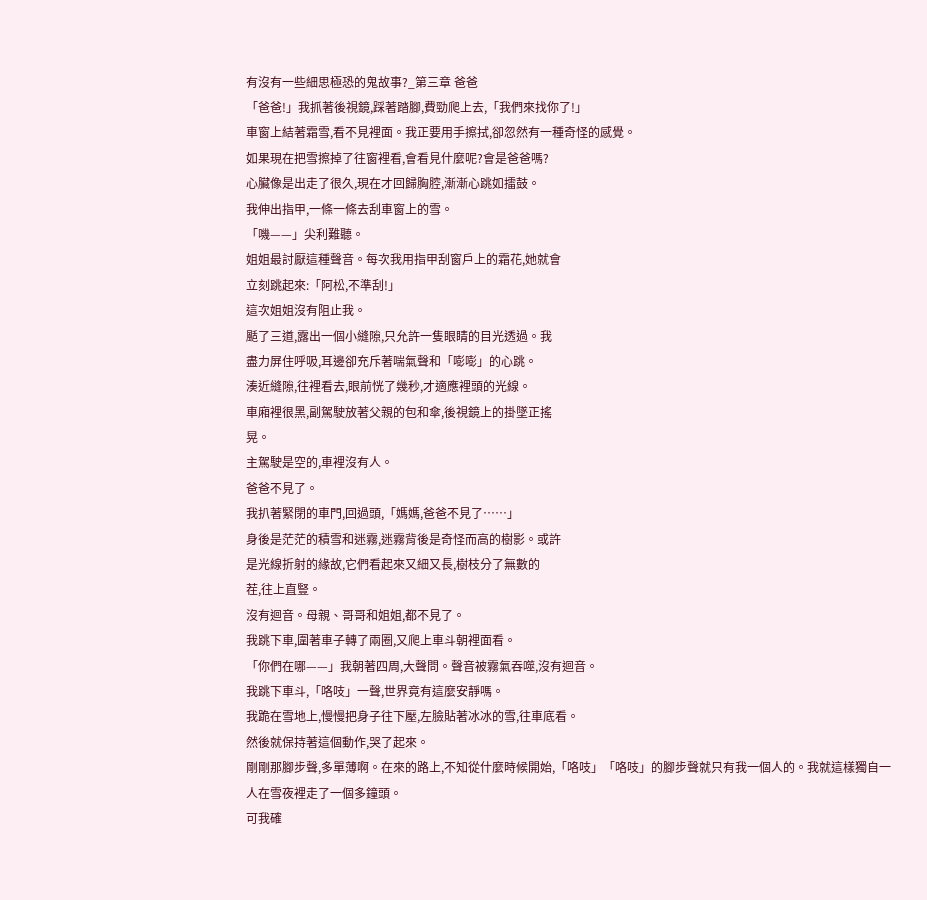有沒有一些細思極恐的鬼故事?_第三章 爸爸
「爸爸!」我抓著後視鏡,踩著踏腳,費勁爬上去,「我們來找你了!」
車窗上結著霜雪,看不見裡面。我正要用手擦拭,卻忽然有一種奇怪的感覺。
如果現在把雪擦掉了往窗裡看,會看見什麼呢?會是爸爸嗎?
心臟像是出走了很久,現在才回歸胸腔,漸漸心跳如擂鼓。
我伸出指甲,一條一條去刮車窗上的雪。
「嘰——」尖利難聽。
姐姐最討厭這種聲音。每次我用指甲刮窗戶上的霜花,她就會
立刻跳起來:「阿松,不準刮!」
這次姐姐沒有阻止我。
颳了三道,露出一個小縫隙,只允許一隻眼睛的目光透過。我
盡力屏住呼吸,耳邊卻充斥著喘氣聲和「嘭嘭」的心跳。
湊近縫隙,往裡看去,眼前恍了幾秒,才適應裡頭的光線。
車廂裡很黑,副駕駛放著父親的包和傘,後視鏡上的掛墜正搖
晃。
主駕駛是空的,車裡沒有人。
爸爸不見了。
我扒著緊閉的車門,回過頭,「媽媽,爸爸不見了……」
身後是茫茫的積雪和迷霧,迷霧背後是奇怪而高的樹影。或許
是光線折射的緣故,它們看起來又細又長,樹枝分了無數的
茬,往上直豎。
沒有迴音。母親、哥哥和姐姐,都不見了。
我跳下車,圍著車子轉了兩圈,又爬上車斗朝裡面看。
「你們在哪——」我朝著四周,大聲問。聲音被霧氣吞噬,沒有迴音。
我跳下車斗,「咯吱」一聲,世界竟有這麼安靜嗎。
我跪在雪地上,慢慢把身子往下壓,左臉貼著冰冰的雪,往車底看。
然後就保持著這個動作,哭了起來。
剛剛那腳步聲,多單薄啊。在來的路上,不知從什麼時候開始,「咯吱」「咯吱」的腳步聲就只有我一個人的。我就這樣獨自一人在雪夜裡走了一個多鐘頭。
可我確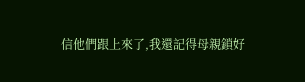信他們跟上來了,我還記得母親鎖好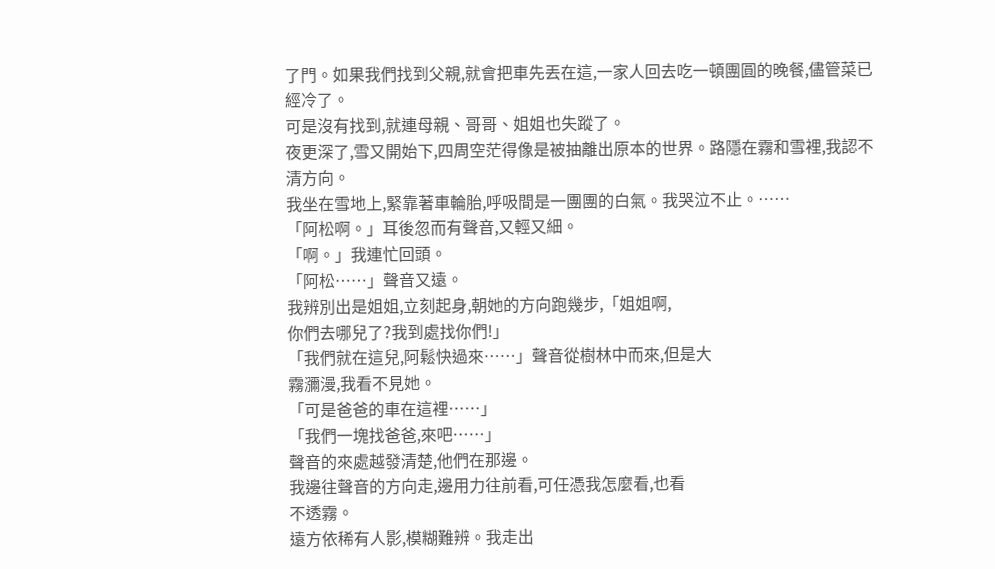了門。如果我們找到父親,就會把車先丟在這,一家人回去吃一頓團圓的晚餐,儘管菜已經冷了。
可是沒有找到,就連母親、哥哥、姐姐也失蹤了。
夜更深了,雪又開始下,四周空茫得像是被抽離出原本的世界。路隱在霧和雪裡,我認不清方向。
我坐在雪地上,緊靠著車輪胎,呼吸間是一團團的白氣。我哭泣不止。……
「阿松啊。」耳後忽而有聲音,又輕又細。
「啊。」我連忙回頭。
「阿松……」聲音又遠。
我辨別出是姐姐,立刻起身,朝她的方向跑幾步,「姐姐啊,
你們去哪兒了?我到處找你們!」
「我們就在這兒,阿鬆快過來……」聲音從樹林中而來,但是大
霧瀰漫,我看不見她。
「可是爸爸的車在這裡……」
「我們一塊找爸爸,來吧……」
聲音的來處越發清楚,他們在那邊。
我邊往聲音的方向走,邊用力往前看,可任憑我怎麼看,也看
不透霧。
遠方依稀有人影,模糊難辨。我走出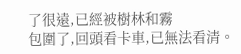了很遠,已經被樹林和霧
包圍了,回頭看卡車,已無法看清。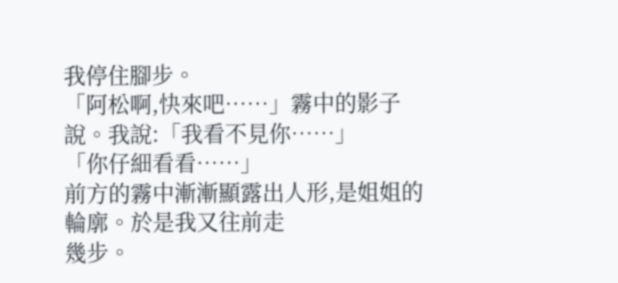我停住腳步。
「阿松啊,快來吧……」霧中的影子說。我說:「我看不見你……」
「你仔細看看……」
前方的霧中漸漸顯露出人形,是姐姐的輪廓。於是我又往前走
幾步。